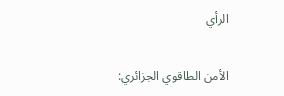الرأي

الأمن الطاقوي الجزائري: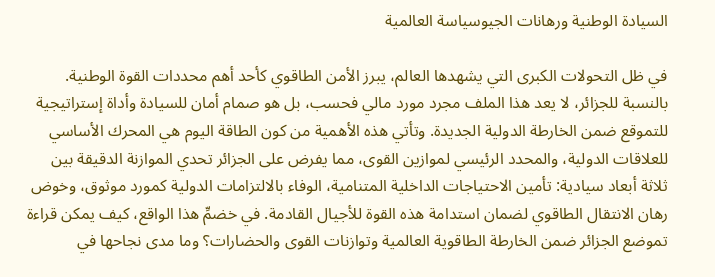السيادة الوطنية ورهانات الجيوسياسة العالمية

في ظل التحولات الكبرى التي يشهدها العالم، يبرز الأمن الطاقوي كأحد أهم محددات القوة الوطنية. بالنسبة للجزائر، لا يعد هذا الملف مجرد مورد مالي فحسب، بل هو صمام أمان للسيادة وأداة إستراتيجية للتموقع ضمن الخارطة الدولية الجديدة. وتأتي هذه الأهمية من كون الطاقة اليوم هي المحرك الأساسي للعلاقات الدولية، والمحدد الرئيسي لموازين القوى، مما يفرض على الجزائر تحدي الموازنة الدقيقة بين ثلاثة أبعاد سيادية: تأمين الاحتياجات الداخلية المتنامية، الوفاء بالالتزامات الدولية كمورد موثوق، وخوض رهان الانتقال الطاقوي لضمان استدامة هذه القوة للأجيال القادمة. في خضمِّ هذا الواقع، كيف يمكن قراءة تموضع الجزائر ضمن الخارطة الطاقوية العالمية وتوازنات القوى والحضارات؟ وما مدى نجاحها في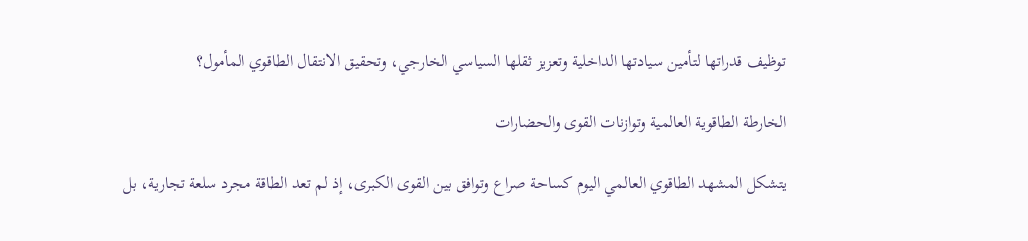توظيف قدراتها لتأمين سيادتها الداخلية وتعزيز ثقلها السياسي الخارجي، وتحقيق الانتقال الطاقوي المأمول؟

الخارطة الطاقوية العالمية وتوازنات القوى والحضارات

يتشكل المشهد الطاقوي العالمي اليوم كساحة صراع وتوافق بين القوى الكبرى، إذ لم تعد الطاقة مجرد سلعة تجارية، بل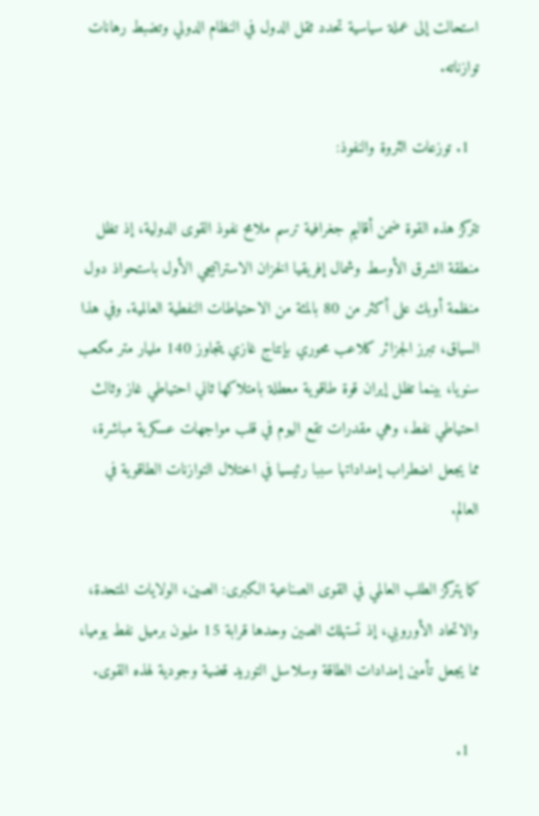استحالت إلى عملة سياسية تحدد ثقل الدول في النظام الدولي وتضبط رهانات توازناته.

  1. توزعات الثروة والنفوذ:

تتركز هذه القوة ضمن أقاليم جغرافية ترسم ملامح نفوذ القوى الدولية، إذ تظل منطقة الشرق الأوسط وشمال إفريقيا الخزان الاستراتيجي الأول باستحواذ دول منظمة أوبك على أكثر من 80 بالمئة من الاحتياطات النفطية العالمية. وفي هذا السياق، تبرز الجزائر كلاعب محوري بإنتاج غازي يتجاوز 140 مليار متر مكعب سنويا، بينما تظل إيران قوة طاقوية معطلة بامتلاكها ثاني احتياطي غاز وثالث احتياطي نفط، وهي مقدرات تقع اليوم في قلب مواجهات عسكرية مباشرة، مما يجعل اضطراب إمداداتها سببا رئيسيا في اختلال التوازنات الطاقوية في العالم.

كما يتركز الطلب العالمي في القوى الصناعية الكبرى: الصين، الولايات المتحدة، والاتحاد الأوروبي، إذ تستهلك الصين وحدها قرابة 15 مليون برميل نفط يوميا، مما يجعل تأمين إمدادات الطاقة وسلاسل التوريد قضية وجودية لهذه القوى.

  1.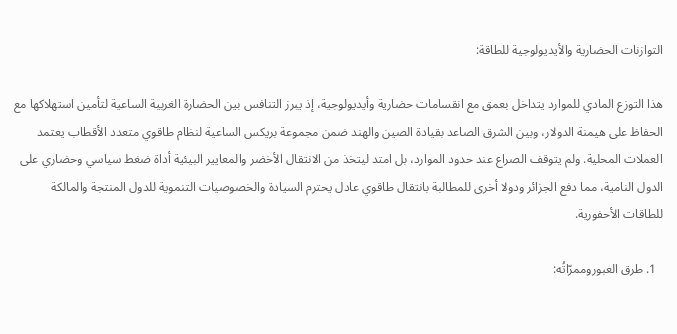التوازنات الحضارية والأيديولوجية للطاقة:

هذا التوزع المادي للموارد يتداخل بعمق مع انقسامات حضارية وأيديولوجية، إذ يبرز التنافس بين الحضارة الغربية الساعية لتأمين استهلاكها مع الحفاظ على هيمنة الدولار، وبين الشرق الصاعد بقيادة الصين والهند ضمن مجموعة بريكس الساعية لنظام طاقوي متعدد الأقطاب يعتمد العملات المحلية. ولم يتوقف الصراع عند حدود الموارد، بل امتد ليتخذ من الانتقال الأخضر والمعايير البيئية أداة ضغط سياسي وحضاري على الدول النامية، مما دفع الجزائر ودولا أخرى للمطالبة بانتقال طاقوي عادل يحترم السيادة والخصوصيات التنموية للدول المنتجة والمالكة للطاقات الأحفورية.

  1. طرق العبوروممرّاتُه: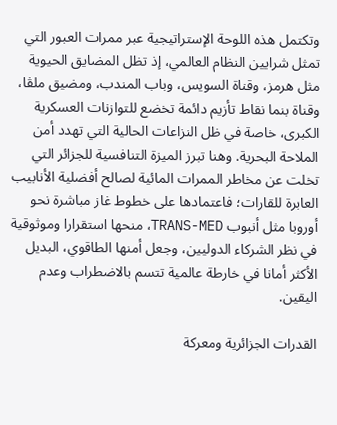وتكتمل هذه اللوحة الإستراتيجية عبر ممرات العبور التي تمثل شرايين النظام العالمي، إذ تظل المضايق الحيوية مثل هرمز، وقناة السويس، وباب المندب، ومضيق ملڨا، وقناة بنما نقاط تأزيم دائمة تخضع للتوازنات العسكرية الكبرى، خاصة في ظل النزاعات الحالية التي تهدد أمن الملاحة البحرية. وهنا تبرز الميزة التنافسية للجزائر التي تخلت عن مخاطر الممرات المائية لصالح أفضلية الأنابيب العابرة للقارات؛ فاعتمادها على خطوط غاز مباشرة نحو أوروبا مثل أنبوب TRANS-MED، منحها استقرارا وموثوقية في نظر الشركاء الدوليين، وجعل أمنها الطاقوي، البديل الأكثر أمانا في خارطة عالمية تتسم بالاضطراب وعدم اليقين.

القدرات الجزائرية ومعركة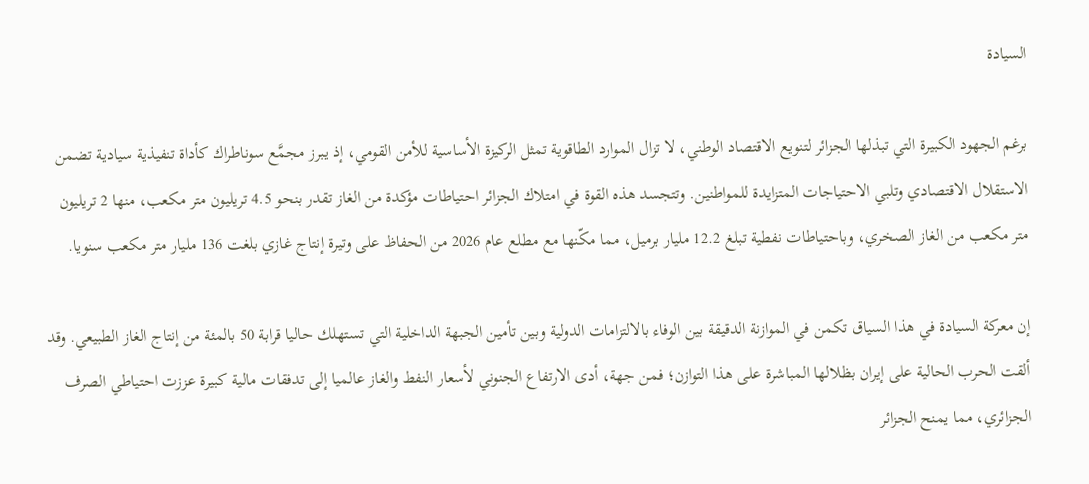السيادة

برغم الجهود الكبيرة التي تبذلها الجزائر لتنويع الاقتصاد الوطني، لا تزال الموارد الطاقوية تمثل الركيزة الأساسية للأمن القومي، إذ يبرز مجمَّع سوناطراك كأداة تنفيذية سيادية تضمن الاستقلال الاقتصادي وتلبي الاحتياجات المتزايدة للمواطنين. وتتجسد هذه القوة في امتلاك الجزائر احتياطات مؤكدة من الغاز تقدر بنحو 4.5 تريليون متر مكعب، منها 2 تريليون متر مكعب من الغاز الصخري، وباحتياطات نفطية تبلغ 12.2 مليار برميل، مما مكّنها مع مطلع عام 2026 من الحفاظ على وتيرة إنتاج غازي بلغت 136 مليار متر مكعب سنويا.

إن معركة السيادة في هذا السياق تكمن في الموازنة الدقيقة بين الوفاء بالالتزامات الدولية وبين تأمين الجبهة الداخلية التي تستهلك حاليا قرابة 50 بالمئة من إنتاج الغاز الطبيعي. وقد ألقت الحرب الحالية على إيران بظلالها المباشرة على هذا التوازن؛ فمن جهة، أدى الارتفاع الجنوني لأسعار النفط والغاز عالميا إلى تدفقات مالية كبيرة عززت احتياطي الصرف الجزائري، مما يمنح الجزائر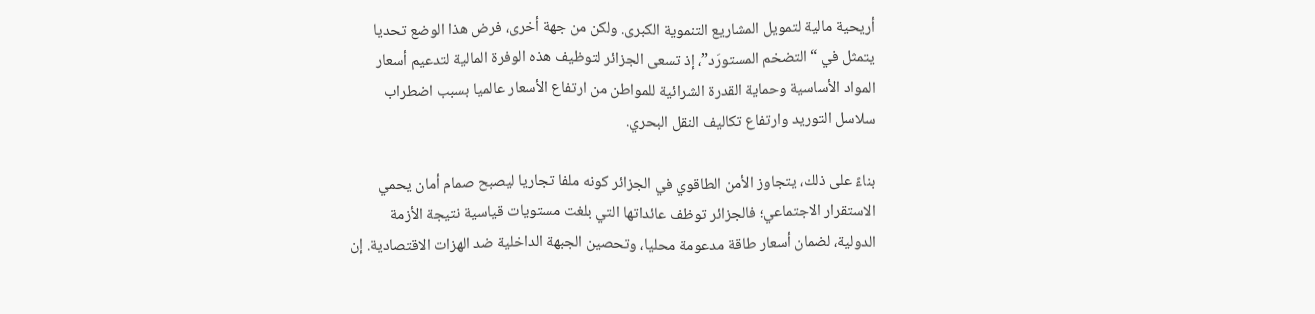أريحية مالية لتمويل المشاريع التنموية الكبرى. ولكن من جهة أخرى، فرض هذا الوضع تحديا يتمثل في “التضخم المستورَد”، إذ تسعى الجزائر لتوظيف هذه الوفرة المالية لتدعيم أسعار المواد الأساسية وحماية القدرة الشرائية للمواطن من ارتفاع الأسعار عالميا بسبب اضطراب سلاسل التوريد وارتفاع تكاليف النقل البحري.

بناءً على ذلك، يتجاوز الأمن الطاقوي في الجزائر كونه ملفا تجاريا ليصبح صمام أمان يحمي الاستقرار الاجتماعي؛ فالجزائر توظف عائداتها التي بلغت مستويات قياسية نتيجة الأزمة الدولية، لضمان أسعار طاقة مدعومة محليا، وتحصين الجبهة الداخلية ضد الهزات الاقتصادية. إن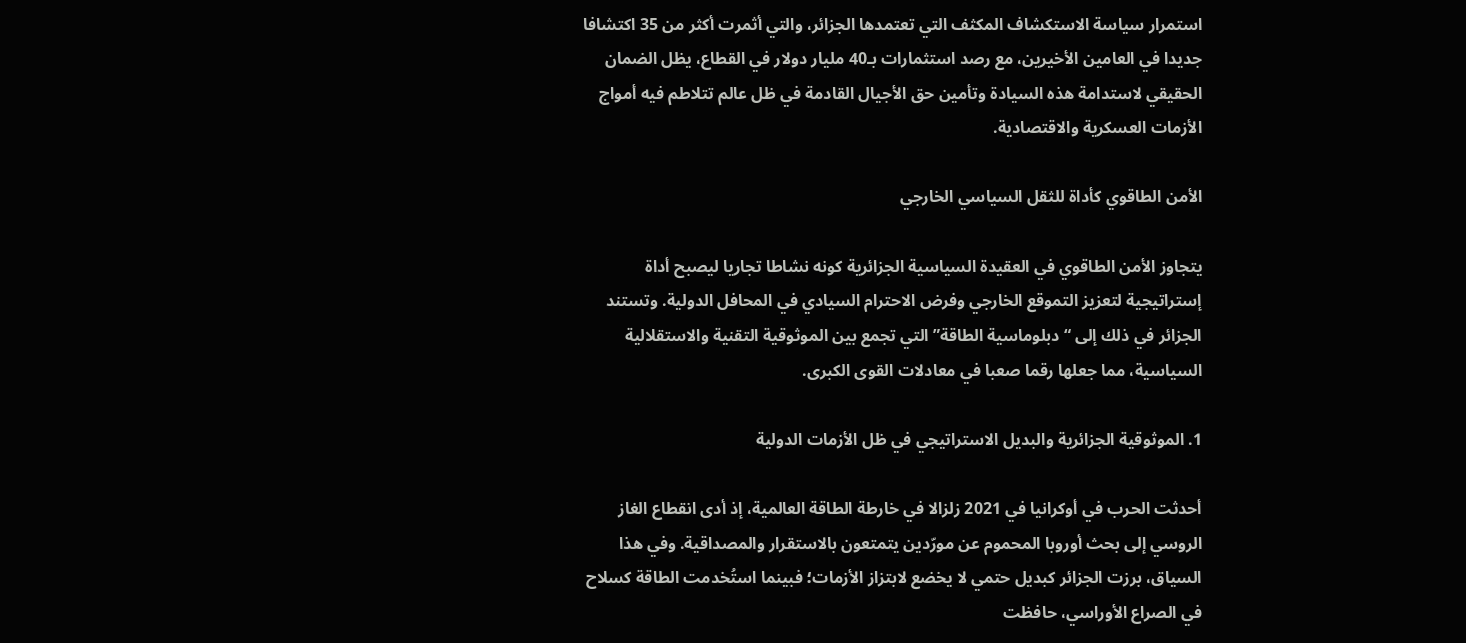استمرار سياسة الاستكشاف المكثف التي تعتمدها الجزائر، والتي أثمرت أكثر من 35 اكتشافا جديدا في العامين الأخيرين، مع رصد استثمارات بـ40 مليار دولار في القطاع، يظل الضمان الحقيقي لاستدامة هذه السيادة وتأمين حق الأجيال القادمة في ظل عالم تتلاطم فيه أمواج الأزمات العسكرية والاقتصادية.

الأمن الطاقوي كأداة للثقل السياسي الخارجي

يتجاوز الأمن الطاقوي في العقيدة السياسية الجزائرية كونه نشاطا تجاريا ليصبح أداة إستراتيجية لتعزيز التموقع الخارجي وفرض الاحترام السيادي في المحافل الدولية. وتستند الجزائر في ذلك إلى “دبلوماسية الطاقة” التي تجمع بين الموثوقية التقنية والاستقلالية السياسية، مما جعلها رقما صعبا في معادلات القوى الكبرى.

1. الموثوقية الجزائرية والبديل الاستراتيجي في ظل الأزمات الدولية

أحدثت الحرب في أوكرانيا في 2021 زلزالا في خارطة الطاقة العالمية، إذ أدى انقطاع الغاز الروسي إلى بحث أوروبا المحموم عن مورّدين يتمتعون بالاستقرار والمصداقية. وفي هذا السياق، برزت الجزائر كبديل حتمي لا يخضع لابتزاز الأزمات؛ فبينما استُخدمت الطاقة كسلاح في الصراع الأوراسي، حافظت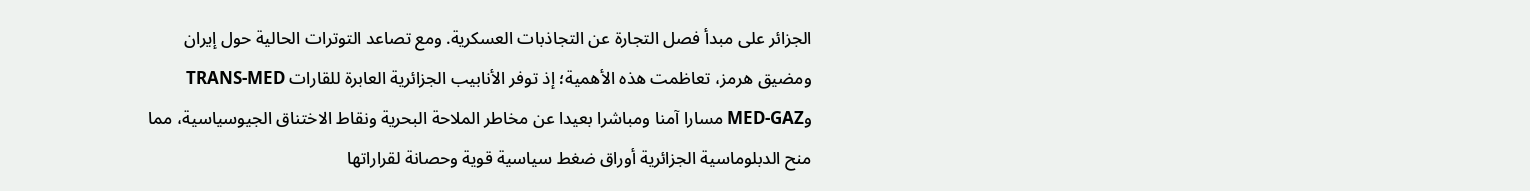الجزائر على مبدأ فصل التجارة عن التجاذبات العسكرية. ومع تصاعد التوترات الحالية حول إيران ومضيق هرمز، تعاظمت هذه الأهمية؛ إذ توفر الأنابيب الجزائرية العابرة للقارات TRANS-MED وMED-GAZ مسارا آمنا ومباشرا بعيدا عن مخاطر الملاحة البحرية ونقاط الاختناق الجيوسياسية، مما منح الدبلوماسية الجزائرية أوراق ضغط سياسية قوية وحصانة لقراراتها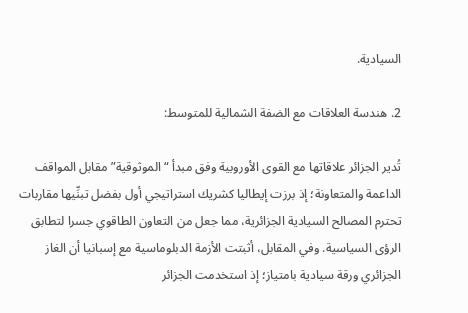السيادية.

2. هندسة العلاقات مع الضفة الشمالية للمتوسط:

تُدير الجزائر علاقاتها مع القوى الأوروبية وفق مبدأ “الموثوقية” مقابل المواقف الداعمة والمتعاونة؛ إذ برزت إيطاليا كشريك استراتيجي أول بفضل تبنِّيها مقاربات تحترم المصالح السيادية الجزائرية، مما جعل من التعاون الطاقوي جسرا لتطابق الرؤى السياسية. وفي المقابل، أثبتت الأزمة الدبلوماسية مع إسبانيا أن الغاز الجزائري ورقة سيادية بامتياز؛ إذ استخدمت الجزائر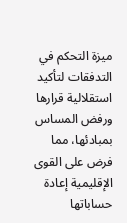ميزة التحكم في التدفقات لتأكيد استقلالية قرارها ورفض المساس بمبادئها، مما فرض على القوى الإقليمية إعادة حساباتها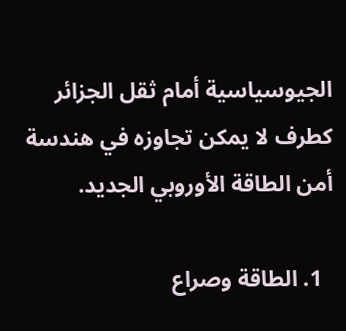الجيوسياسية أمام ثقل الجزائر كطرف لا يمكن تجاوزه في هندسة أمن الطاقة الأوروبي الجديد.

  1. الطاقة وصراع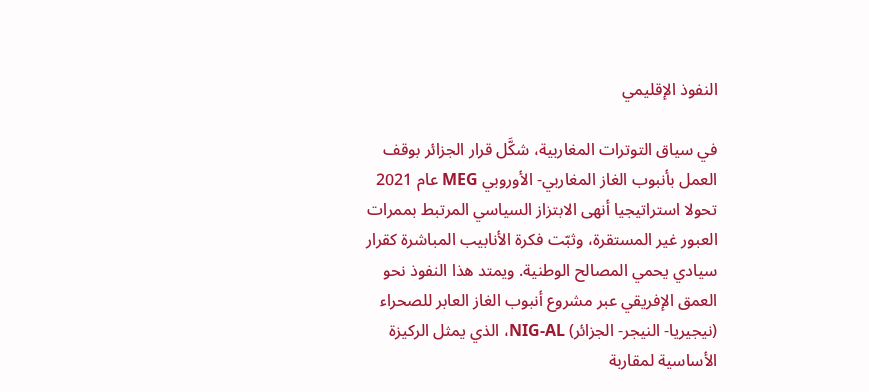النفوذ الإقليمي

في سياق التوترات المغاربية، شكَّل قرار الجزائر بوقف العمل بأنبوب الغاز المغاربي- الأوروبي MEG عام 2021 تحولا استراتيجيا أنهى الابتزاز السياسي المرتبط بممرات العبور غير المستقرة، وثبّت فكرة الأنابيب المباشرة كقرار سيادي يحمي المصالح الوطنية. ويمتد هذا النفوذ نحو العمق الإفريقي عبر مشروع أنبوب الغاز العابر للصحراء (نيجيريا- النيجر- الجزائر) NIG-AL، الذي يمثل الركيزة الأساسية لمقاربة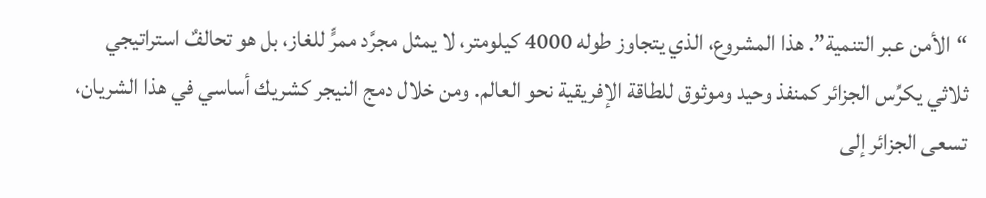“الأمن عبر التنمية”. هذا المشروع، الذي يتجاوز طوله 4000 كيلومتر، لا يمثل مجرَّد ممرٍّ للغاز، بل هو تحالفٌ استراتيجي ثلاثي يكرِّس الجزائر كمنفذ وحيد وموثوق للطاقة الإفريقية نحو العالم. ومن خلال دمج النيجر كشريك أساسي في هذا الشريان، تسعى الجزائر إلى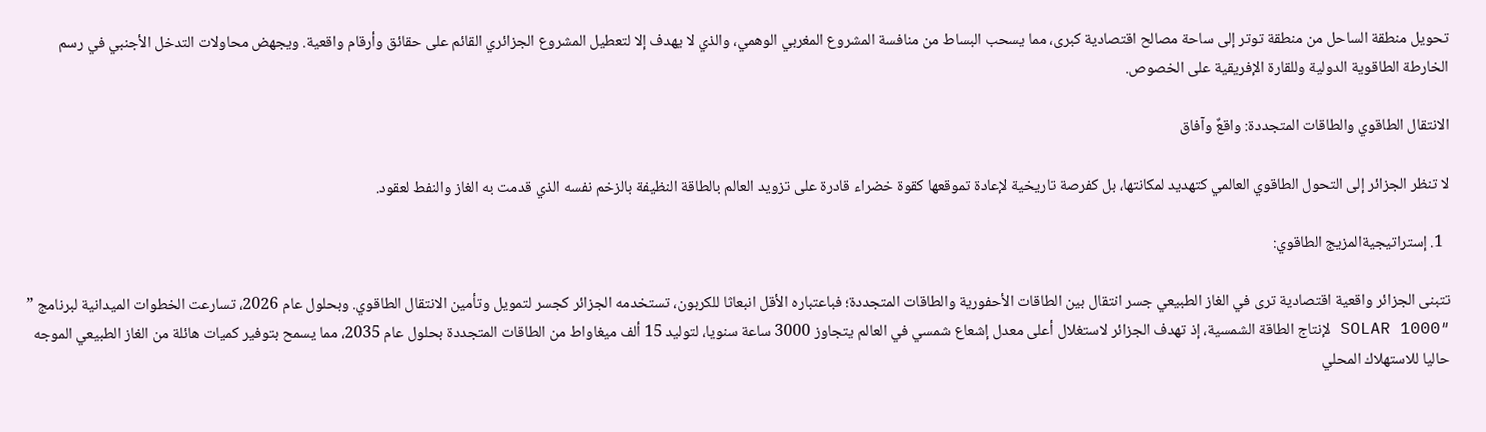تحويل منطقة الساحل من منطقة توتر إلى ساحة مصالح اقتصادية كبرى، مما يسحب البساط من منافسة المشروع المغربي الوهمي، والذي لا يهدف إلا لتعطيل المشروع الجزائري القائم على حقائق وأرقام واقعية. ويجهض محاولات التدخل الأجنبي في رسم الخارطة الطاقوية الدولية وللقارة الإفريقية على الخصوص.

الانتقال الطاقوي والطاقات المتجددة: واقعٌ وآفاق

لا تنظر الجزائر إلى التحول الطاقوي العالمي كتهديد لمكانتها، بل كفرصة تاريخية لإعادة تموقعها كقوة خضراء قادرة على تزويد العالم بالطاقة النظيفة بالزخم نفسه الذي قدمت به الغاز والنفط لعقود.

  1. إستراتيجيةالمزيج الطاقوي:

تتبنى الجزائر واقعية اقتصادية ترى في الغاز الطبيعي جسر انتقال بين الطاقات الأحفورية والطاقات المتجددة؛ فباعتباره الأقل انبعاثا للكربون، تستخدمه الجزائر كجسر لتمويل وتأمين الانتقال الطاقوي. وبحلول عام 2026، تسارعت الخطوات الميدانية لبرنامج ” SOLAR 1000″ لإنتاج الطاقة الشمسية، إذ تهدف الجزائر لاستغلال أعلى معدل إشعاع شمسي في العالم يتجاوز 3000 ساعة سنويا، لتوليد 15 ألف ميغاواط من الطاقات المتجددة بحلول عام 2035، مما يسمح بتوفير كميات هائلة من الغاز الطبيعي الموجه حاليا للاستهلاك المحلي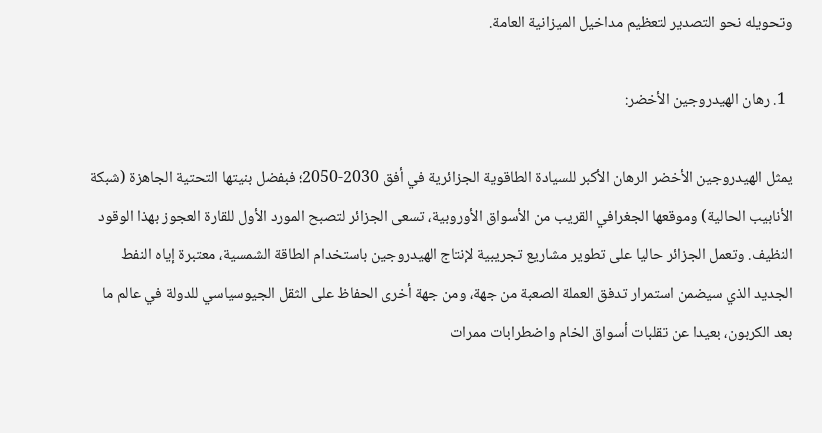وتحويله نحو التصدير لتعظيم مداخيل الميزانية العامة.

  1. رهان الهيدروجين الأخضر:

يمثل الهيدروجين الأخضر الرهان الأكبر للسيادة الطاقوية الجزائرية في أفق 2030-2050؛ فبفضل بنيتها التحتية الجاهزة (شبكة الأنابيب الحالية) وموقعها الجغرافي القريب من الأسواق الأوروبية، تسعى الجزائر لتصبح المورد الأول للقارة العجوز بهذا الوقود النظيف. وتعمل الجزائر حاليا على تطوير مشاريع تجريبية لإنتاج الهيدروجين باستخدام الطاقة الشمسية، معتبرة إياه النفط الجديد الذي سيضمن استمرار تدفق العملة الصعبة من جهة، ومن جهة أخرى الحفاظ على الثقل الجيوسياسي للدولة في عالم ما بعد الكربون، بعيدا عن تقلبات أسواق الخام واضطرابات ممرات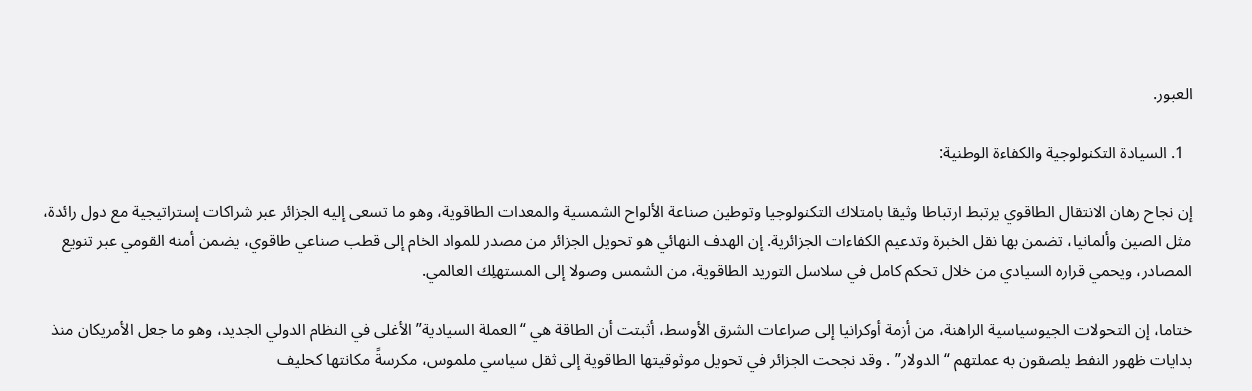العبور.

  1. السيادة التكنولوجية والكفاءة الوطنية:

إن نجاح رهان الانتقال الطاقوي يرتبط ارتباطا وثيقا بامتلاك التكنولوجيا وتوطين صناعة الألواح الشمسية والمعدات الطاقوية، وهو ما تسعى إليه الجزائر عبر شراكات إستراتيجية مع دول رائدة، مثل الصين وألمانيا، تضمن بها نقل الخبرة وتدعيم الكفاءات الجزائرية. إن الهدف النهائي هو تحويل الجزائر من مصدر للمواد الخام إلى قطب صناعي طاقوي، يضمن أمنه القومي عبر تنويع المصادر، ويحمي قراره السيادي من خلال تحكم كامل في سلاسل التوريد الطاقوية، من الشمس وصولا إلى المستهلِك العالمي.

ختاما، إن التحولات الجيوسياسية الراهنة، من أزمة أوكرانيا إلى صراعات الشرق الأوسط، أثبتت أن الطاقة هي “العملة السيادية” الأغلى في النظام الدولي الجديد، وهو ما جعل الأمريكان منذ بدايات ظهور النفط يلصقون به عملتهم “الدولار” . وقد نجحت الجزائر في تحويل موثوقيتها الطاقوية إلى ثقل سياسي ملموس، مكرسةً مكانتها كحليف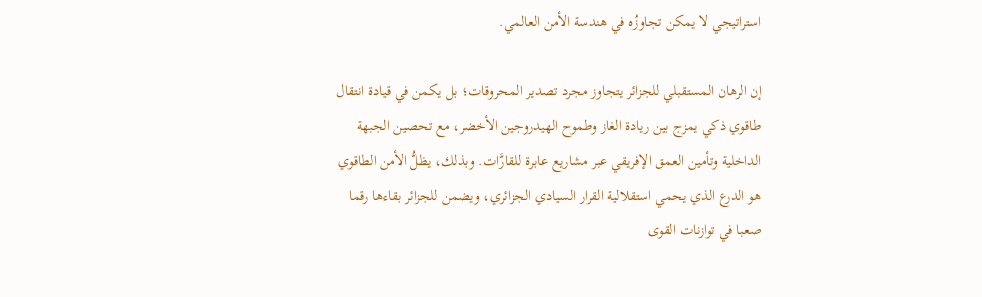استراتيجي لا يمكن تجاوزُه في هندسة الأمن العالمي.

إن الرهان المستقبلي للجزائر يتجاوز مجرد تصدير المحروقات؛ بل يكمن في قيادة انتقال طاقوي ذكي يمزج بين ريادة الغاز وطموح الهيدروجين الأخضر، مع تحصين الجبهة الداخلية وتأمين العمق الإفريقي عبر مشاريع عابرة للقارَّات. وبذلك، يظلُّ الأمن الطاقوي هو الدرع الذي يحمي استقلالية القرار السيادي الجزائري، ويضمن للجزائر بقاءها رقما صعبا في توازنات القوى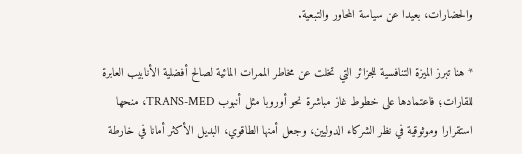والحضارات، بعيدا عن سياسة المحاور والتبعية.

* هنا تبرز الميزة التنافسية للجزائر التي تخلت عن مخاطر الممرات المائية لصالح أفضلية الأنابيب العابرة للقارات؛ فاعتمادها على خطوط غاز مباشرة نحو أوروبا مثل أنبوب TRANS-MED، منحها استقرارا وموثوقية في نظر الشركاء الدوليين، وجعل أمنها الطاقوي، البديل الأكثر أمانا في خارطة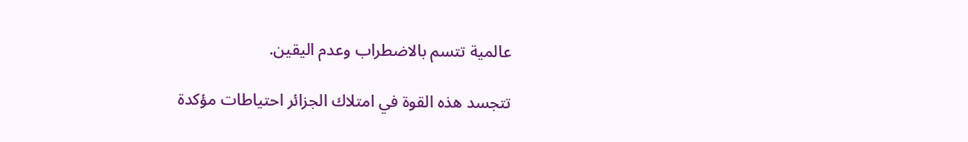عالمية تتسم بالاضطراب وعدم اليقين.

تتجسد هذه القوة في امتلاك الجزائر احتياطات مؤكدة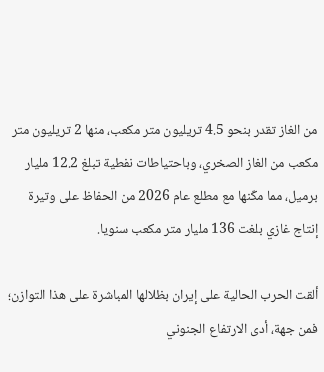من الغاز تقدر بنحو 4.5 تريليون متر مكعب، منها 2 تريليون متر مكعب من الغاز الصخري، وباحتياطات نفطية تبلغ 12.2 مليار برميل، مما مكّنها مع مطلع عام 2026 من الحفاظ على وتيرة إنتاج غازي بلغت 136 مليار متر مكعب سنويا.

ألقت الحرب الحالية على إيران بظلالها المباشرة على هذا التوازن؛ فمن جهة، أدى الارتفاع الجنوني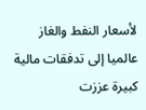لأسعار النفط والغاز عالميا إلى تدفقات مالية كبيرة عززت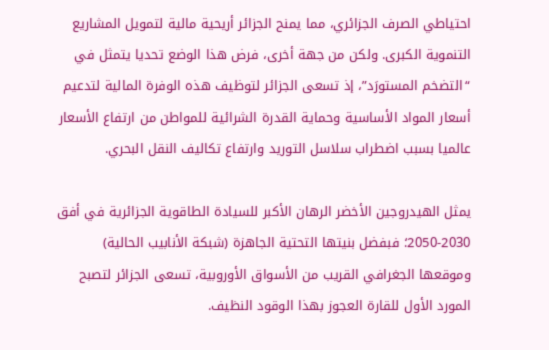احتياطي الصرف الجزائري، مما يمنح الجزائر أريحية مالية لتمويل المشاريع التنموية الكبرى. ولكن من جهة أخرى، فرض هذا الوضع تحديا يتمثل في “التضخم المستورَد”، إذ تسعى الجزائر لتوظيف هذه الوفرة المالية لتدعيم أسعار المواد الأساسية وحماية القدرة الشرائية للمواطن من ارتفاع الأسعار عالميا بسبب اضطراب سلاسل التوريد وارتفاع تكاليف النقل البحري.

يمثل الهيدروجين الأخضر الرهان الأكبر للسيادة الطاقوية الجزائرية في أفق 2030-2050؛ فبفضل بنيتها التحتية الجاهزة (شبكة الأنابيب الحالية) وموقعها الجغرافي القريب من الأسواق الأوروبية، تسعى الجزائر لتصبح المورد الأول للقارة العجوز بهذا الوقود النظيف.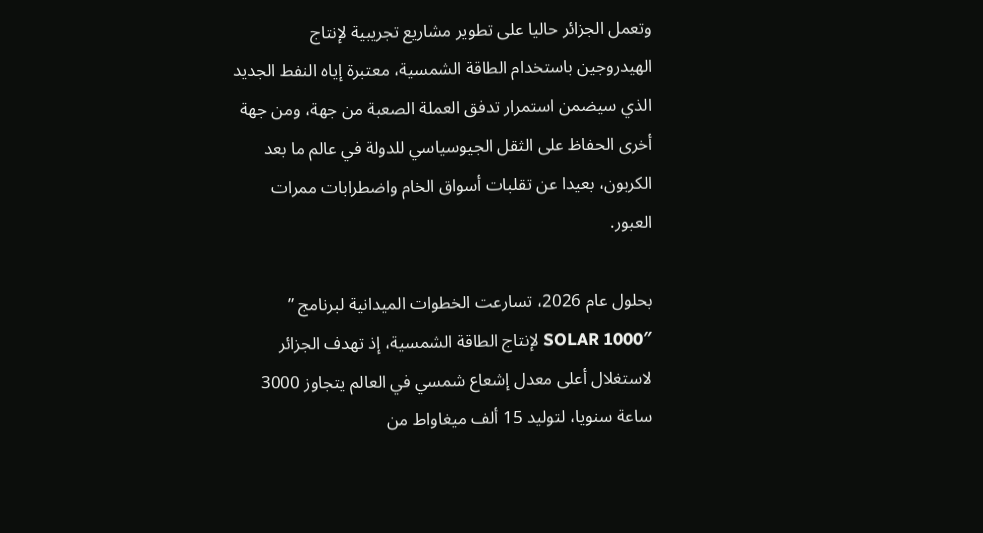وتعمل الجزائر حاليا على تطوير مشاريع تجريبية لإنتاج الهيدروجين باستخدام الطاقة الشمسية، معتبرة إياه النفط الجديد الذي سيضمن استمرار تدفق العملة الصعبة من جهة، ومن جهة أخرى الحفاظ على الثقل الجيوسياسي للدولة في عالم ما بعد الكربون، بعيدا عن تقلبات أسواق الخام واضطرابات ممرات العبور.

بحلول عام 2026، تسارعت الخطوات الميدانية لبرنامج ” SOLAR 1000″ لإنتاج الطاقة الشمسية، إذ تهدف الجزائر لاستغلال أعلى معدل إشعاع شمسي في العالم يتجاوز 3000 ساعة سنويا، لتوليد 15 ألف ميغاواط من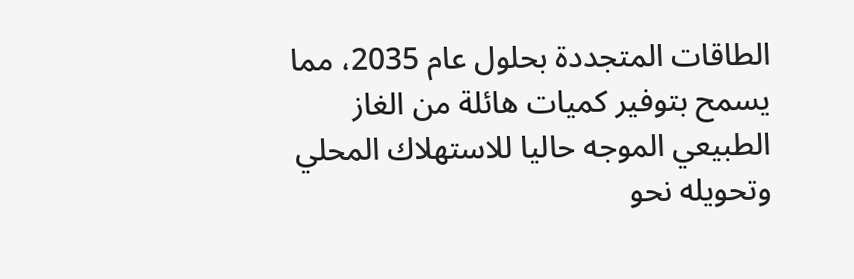الطاقات المتجددة بحلول عام 2035، مما يسمح بتوفير كميات هائلة من الغاز الطبيعي الموجه حاليا للاستهلاك المحلي وتحويله نحو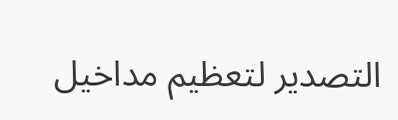التصدير لتعظيم مداخيل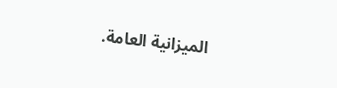الميزانية العامة.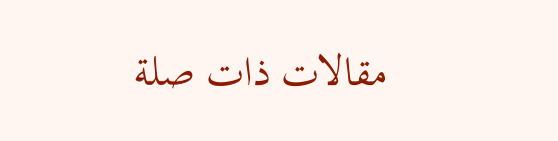مقالات ذات صلة